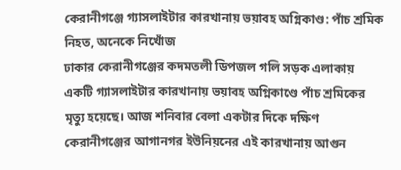কেরানীগঞ্জে গ্যাসলাইটার কারখানায় ভয়াবহ অগ্নিকাণ্ড: পাঁচ শ্রমিক নিহত, অনেকে নিখোঁজ
ঢাকার কেরানীগঞ্জের কদমতলী ডিপজল গলি সড়ক এলাকায় একটি গ্যাসলাইটার কারখানায় ভয়াবহ অগ্নিকাণ্ডে পাঁচ শ্রমিকের মৃত্যু হয়েছে। আজ শনিবার বেলা একটার দিকে দক্ষিণ কেরানীগঞ্জের আগানগর ইউনিয়নের এই কারখানায় আগুন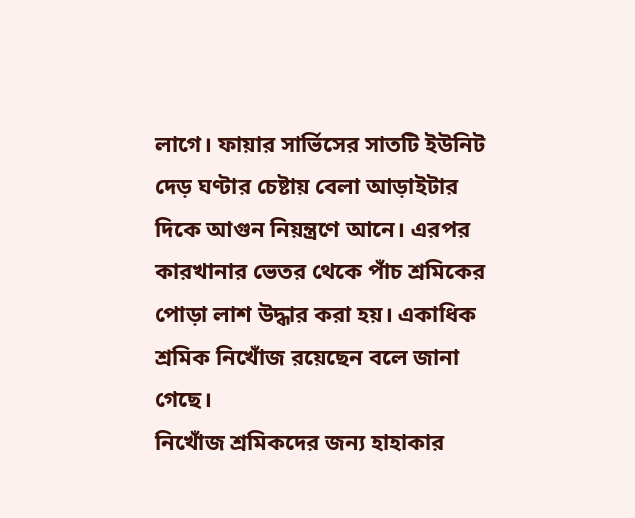লাগে। ফায়ার সার্ভিসের সাতটি ইউনিট দেড় ঘণ্টার চেষ্টায় বেলা আড়াইটার দিকে আগুন নিয়ন্ত্রণে আনে। এরপর কারখানার ভেতর থেকে পাঁচ শ্রমিকের পোড়া লাশ উদ্ধার করা হয়। একাধিক শ্রমিক নিখোঁজ রয়েছেন বলে জানা গেছে।
নিখোঁজ শ্রমিকদের জন্য হাহাকার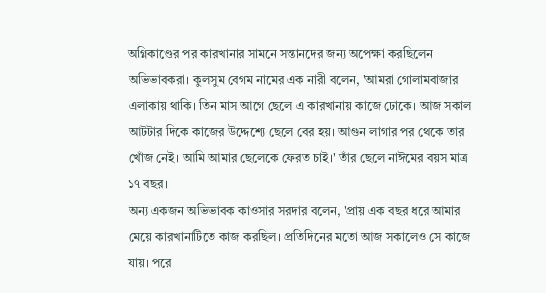অগ্নিকাণ্ডের পর কারখানার সামনে সন্তানদের জন্য অপেক্ষা করছিলেন অভিভাবকরা। কুলসুম বেগম নামের এক নারী বলেন, 'আমরা গোলামবাজার এলাকায় থাকি। তিন মাস আগে ছেলে এ কারখানায় কাজে ঢোকে। আজ সকাল আটটার দিকে কাজের উদ্দেশ্যে ছেলে বের হয়। আগুন লাগার পর থেকে তার খোঁজ নেই। আমি আমার ছেলেকে ফেরত চাই।' তাঁর ছেলে নাঈমের বয়স মাত্র ১৭ বছর।
অন্য একজন অভিভাবক কাওসার সরদার বলেন, 'প্রায় এক বছর ধরে আমার মেয়ে কারখানাটিতে কাজ করছিল। প্রতিদিনের মতো আজ সকালেও সে কাজে যায়। পরে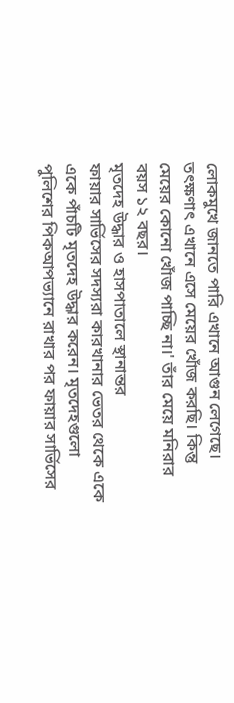লোকমুখে জানতে পারি এখানে আগুন লেগেছে। তৎক্ষণাৎ এখানে এসে মেয়ের খোঁজ করছি। কিন্তু মেয়ের কোনো খোঁজ পাচ্ছি না।' তাঁর মেয়ে মনিরার বয়স ১২ বছর।
মৃতদেহ উদ্ধার ও হাসপাতালে স্থানান্তর
ফায়ার সার্ভিসের সদস্যরা কারখানার ভেতর থেকে একে একে পাঁচটি মৃতদেহ উদ্ধার করেন। মৃতদেহগুলো পুলিশের পিকআপভ্যানে রাখার পর ফায়ার সার্ভিসের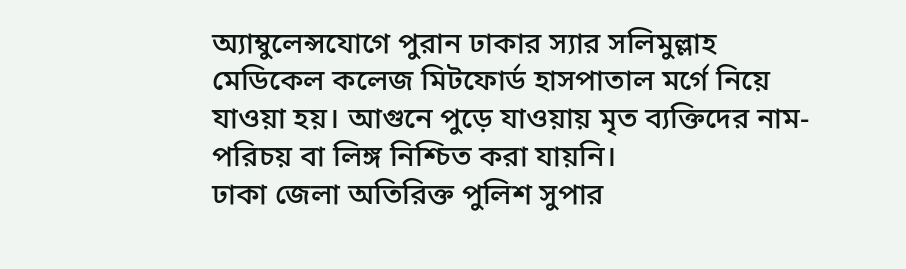অ্যাম্বুলেন্সযোগে পুরান ঢাকার স্যার সলিমুল্লাহ মেডিকেল কলেজ মিটফোর্ড হাসপাতাল মর্গে নিয়ে যাওয়া হয়। আগুনে পুড়ে যাওয়ায় মৃত ব্যক্তিদের নাম-পরিচয় বা লিঙ্গ নিশ্চিত করা যায়নি।
ঢাকা জেলা অতিরিক্ত পুলিশ সুপার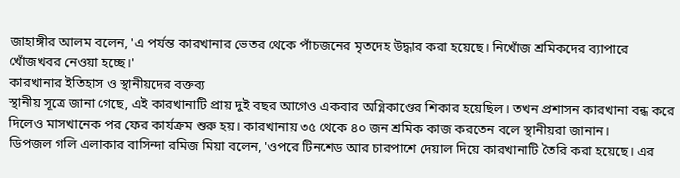জাহাঙ্গীর আলম বলেন, 'এ পর্যন্ত কারখানার ভেতর থেকে পাঁচজনের মৃতদেহ উদ্ধার করা হয়েছে। নিখোঁজ শ্রমিকদের ব্যাপারে খোঁজখবর নেওয়া হচ্ছে।'
কারখানার ইতিহাস ও স্থানীয়দের বক্তব্য
স্থানীয় সূত্রে জানা গেছে, এই কারখানাটি প্রায় দুই বছর আগেও একবার অগ্নিকাণ্ডের শিকার হয়েছিল। তখন প্রশাসন কারখানা বন্ধ করে দিলেও মাসখানেক পর ফের কার্যক্রম শুরু হয়। কারখানায় ৩৫ থেকে ৪০ জন শ্রমিক কাজ করতেন বলে স্থানীয়রা জানান।
ডিপজল গলি এলাকার বাসিন্দা রমিজ মিয়া বলেন, 'ওপরে টিনশেড আর চারপাশে দেয়াল দিয়ে কারখানাটি তৈরি করা হয়েছে। এর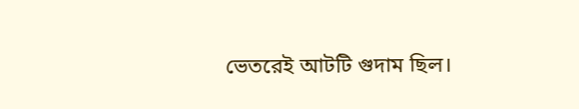ভেতরেই আটটি গুদাম ছিল।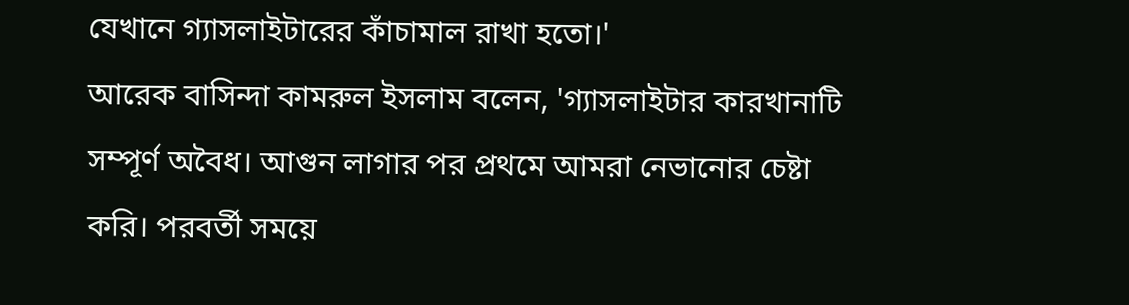যেখানে গ্যাসলাইটারের কাঁচামাল রাখা হতো।'
আরেক বাসিন্দা কামরুল ইসলাম বলেন, 'গ্যাসলাইটার কারখানাটি সম্পূর্ণ অবৈধ। আগুন লাগার পর প্রথমে আমরা নেভানোর চেষ্টা করি। পরবর্তী সময়ে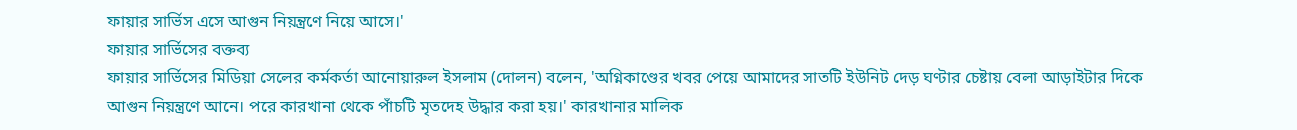ফায়ার সার্ভিস এসে আগুন নিয়ন্ত্রণে নিয়ে আসে।'
ফায়ার সার্ভিসের বক্তব্য
ফায়ার সার্ভিসের মিডিয়া সেলের কর্মকর্তা আনোয়ারুল ইসলাম (দোলন) বলেন, 'অগ্নিকাণ্ডের খবর পেয়ে আমাদের সাতটি ইউনিট দেড় ঘণ্টার চেষ্টায় বেলা আড়াইটার দিকে আগুন নিয়ন্ত্রণে আনে। পরে কারখানা থেকে পাঁচটি মৃতদেহ উদ্ধার করা হয়।' কারখানার মালিক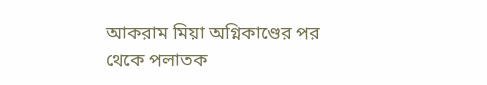আকরাম মিয়া অগ্নিকাণ্ডের পর থেকে পলাতক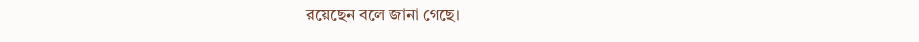রয়েছেন বলে জানা গেছে।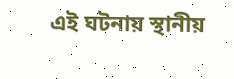এই ঘটনায় স্থানীয়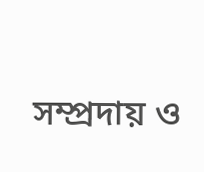সম্প্রদায় ও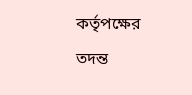কর্তৃপক্ষের তদন্ত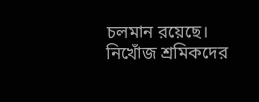চলমান রয়েছে। নিখোঁজ শ্রমিকদের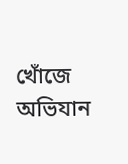খোঁজে অভিযান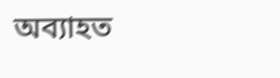অব্যাহত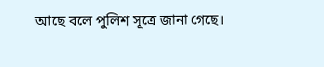আছে বলে পুলিশ সূত্রে জানা গেছে।